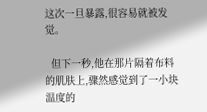这次一旦暴露,很容易就被发觉。

  但下一秒,他在那片隔着布料的肌肤上,骤然感觉到了一小块温度的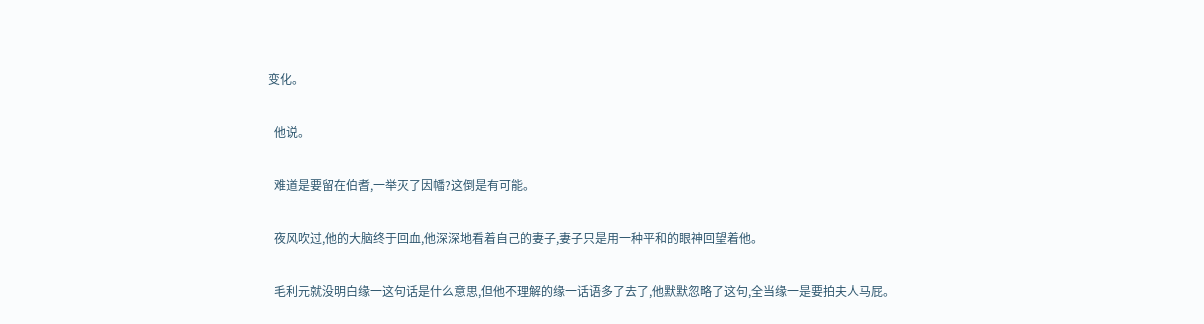变化。

  他说。

  难道是要留在伯耆,一举灭了因幡?这倒是有可能。

  夜风吹过,他的大脑终于回血,他深深地看着自己的妻子,妻子只是用一种平和的眼神回望着他。

  毛利元就没明白缘一这句话是什么意思,但他不理解的缘一话语多了去了,他默默忽略了这句,全当缘一是要拍夫人马屁。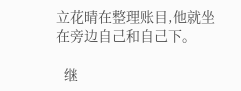立花晴在整理账目,他就坐在旁边自己和自己下。

  继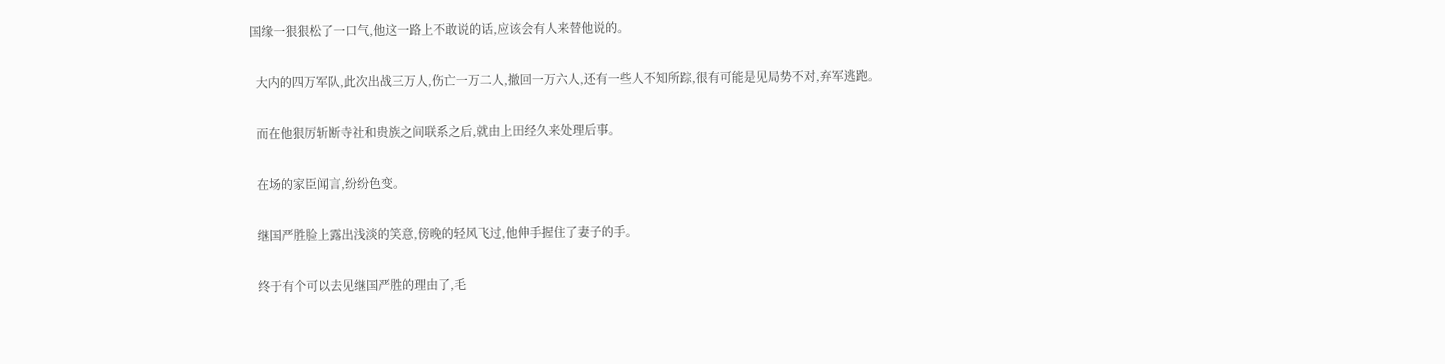国缘一狠狠松了一口气,他这一路上不敢说的话,应该会有人来替他说的。

  大内的四万军队,此次出战三万人,伤亡一万二人,撤回一万六人,还有一些人不知所踪,很有可能是见局势不对,弃军逃跑。

  而在他狠厉斩断寺社和贵族之间联系之后,就由上田经久来处理后事。

  在场的家臣闻言,纷纷色变。

  继国严胜脸上露出浅淡的笑意,傍晚的轻风飞过,他伸手握住了妻子的手。

  终于有个可以去见继国严胜的理由了,毛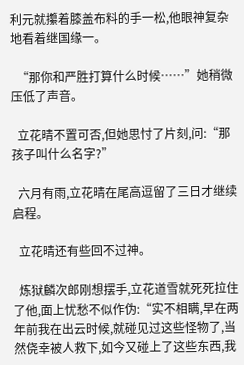利元就攥着膝盖布料的手一松,他眼神复杂地看着继国缘一。

  “那你和严胜打算什么时候……”她稍微压低了声音。

  立花晴不置可否,但她思忖了片刻,问:“那孩子叫什么名字?”

  六月有雨,立花晴在尾高逗留了三日才继续启程。

  立花晴还有些回不过神。

  炼狱麟次郎刚想摆手,立花道雪就死死拉住了他,面上忧愁不似作伪:“实不相瞒,早在两年前我在出云时候,就碰见过这些怪物了,当然侥幸被人救下,如今又碰上了这些东西,我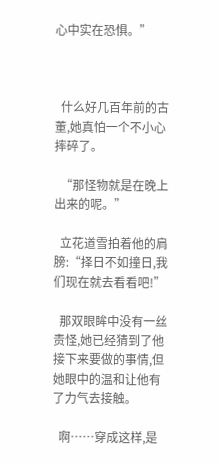心中实在恐惧。”



  什么好几百年前的古董,她真怕一个不小心摔碎了。

  “那怪物就是在晚上出来的呢。”

  立花道雪拍着他的肩膀:“择日不如撞日,我们现在就去看看吧!”

  那双眼眸中没有一丝责怪,她已经猜到了他接下来要做的事情,但她眼中的温和让他有了力气去接触。

  啊……穿成这样,是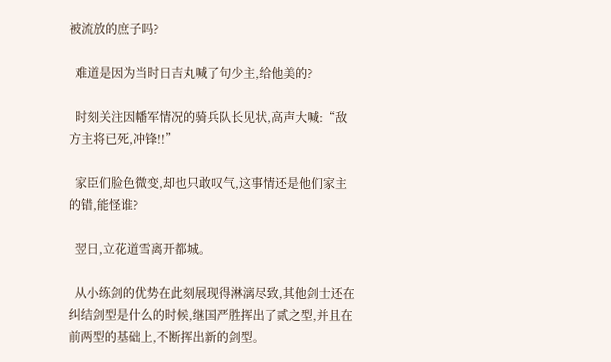被流放的庶子吗?

  难道是因为当时日吉丸喊了句少主,给他美的?

  时刻关注因幡军情况的骑兵队长见状,高声大喊:“敌方主将已死,冲锋!!”

  家臣们脸色微变,却也只敢叹气,这事情还是他们家主的错,能怪谁?

  翌日,立花道雪离开都城。

  从小练剑的优势在此刻展现得淋漓尽致,其他剑士还在纠结剑型是什么的时候,继国严胜挥出了贰之型,并且在前两型的基础上,不断挥出新的剑型。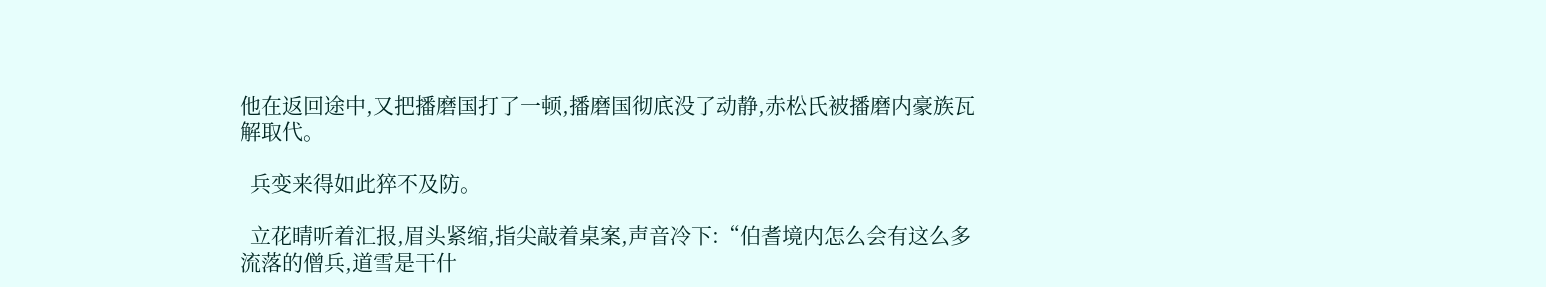他在返回途中,又把播磨国打了一顿,播磨国彻底没了动静,赤松氏被播磨内豪族瓦解取代。

  兵变来得如此猝不及防。

  立花晴听着汇报,眉头紧缩,指尖敲着桌案,声音冷下:“伯耆境内怎么会有这么多流落的僧兵,道雪是干什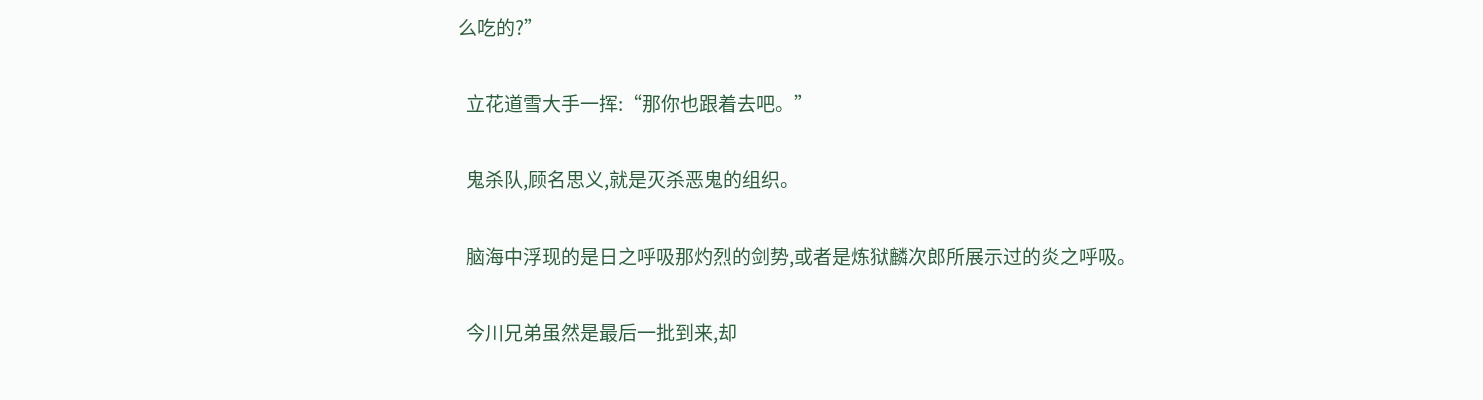么吃的?”

  立花道雪大手一挥:“那你也跟着去吧。”

  鬼杀队,顾名思义,就是灭杀恶鬼的组织。

  脑海中浮现的是日之呼吸那灼烈的剑势,或者是炼狱麟次郎所展示过的炎之呼吸。

  今川兄弟虽然是最后一批到来,却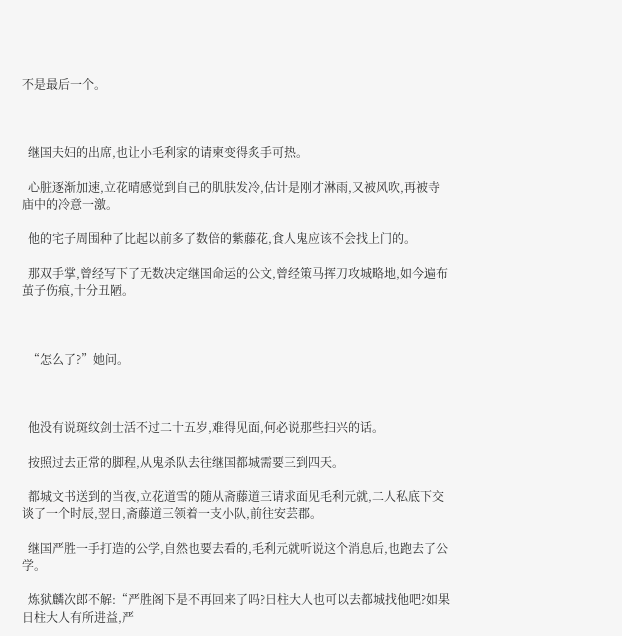不是最后一个。



  继国夫妇的出席,也让小毛利家的请柬变得炙手可热。

  心脏逐渐加速,立花晴感觉到自己的肌肤发冷,估计是刚才淋雨,又被风吹,再被寺庙中的冷意一激。

  他的宅子周围种了比起以前多了数倍的紫藤花,食人鬼应该不会找上门的。

  那双手掌,曾经写下了无数决定继国命运的公文,曾经策马挥刀攻城略地,如今遍布茧子伤痕,十分丑陋。



  “怎么了?”她问。



  他没有说斑纹剑士活不过二十五岁,难得见面,何必说那些扫兴的话。

  按照过去正常的脚程,从鬼杀队去往继国都城需要三到四天。

  都城文书送到的当夜,立花道雪的随从斋藤道三请求面见毛利元就,二人私底下交谈了一个时辰,翌日,斋藤道三领着一支小队,前往安芸郡。

  继国严胜一手打造的公学,自然也要去看的,毛利元就听说这个消息后,也跑去了公学。

  炼狱麟次郎不解:“严胜阁下是不再回来了吗?日柱大人也可以去都城找他吧?如果日柱大人有所进益,严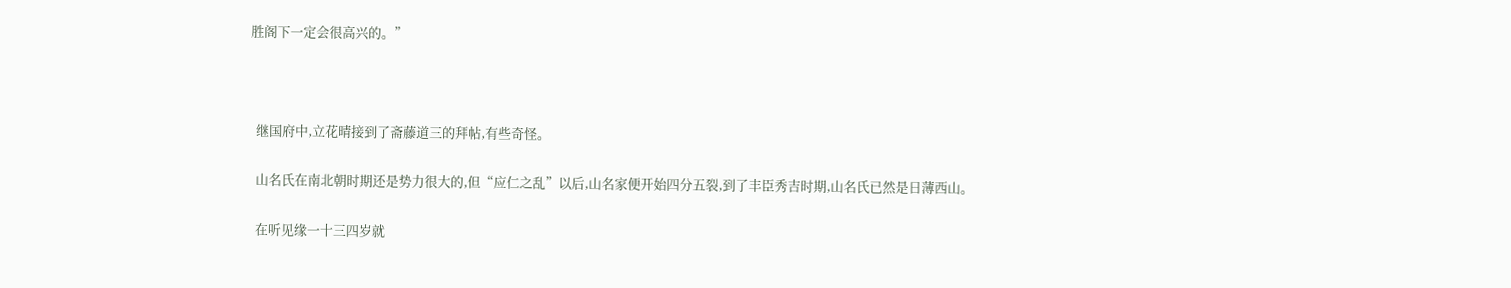胜阁下一定会很高兴的。”



  继国府中,立花晴接到了斋藤道三的拜帖,有些奇怪。

  山名氏在南北朝时期还是势力很大的,但“应仁之乱”以后,山名家便开始四分五裂,到了丰臣秀吉时期,山名氏已然是日薄西山。

  在听见缘一十三四岁就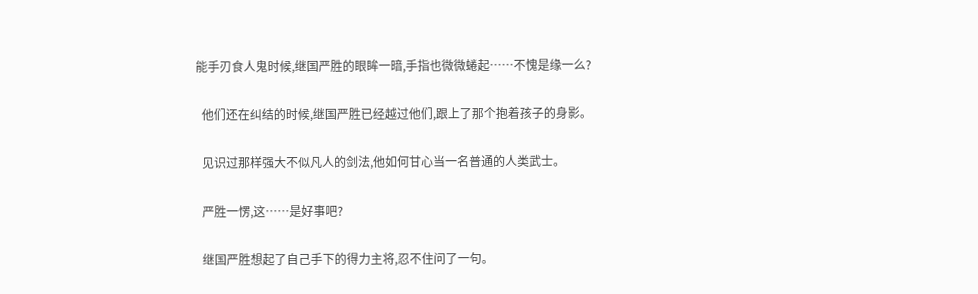能手刃食人鬼时候,继国严胜的眼眸一暗,手指也微微蜷起……不愧是缘一么?

  他们还在纠结的时候,继国严胜已经越过他们,跟上了那个抱着孩子的身影。

  见识过那样强大不似凡人的剑法,他如何甘心当一名普通的人类武士。

  严胜一愣,这……是好事吧?

  继国严胜想起了自己手下的得力主将,忍不住问了一句。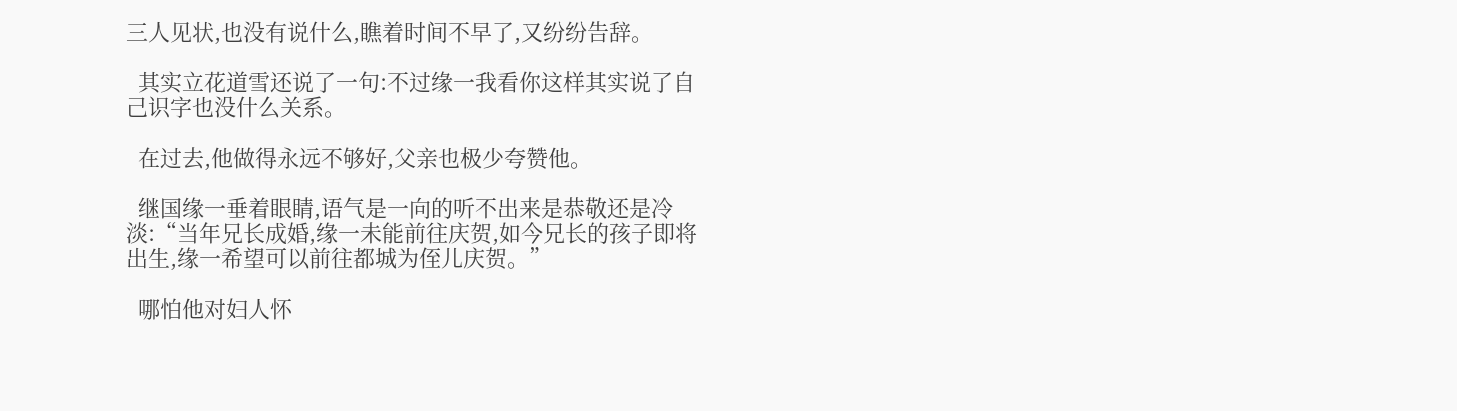三人见状,也没有说什么,瞧着时间不早了,又纷纷告辞。

  其实立花道雪还说了一句:不过缘一我看你这样其实说了自己识字也没什么关系。

  在过去,他做得永远不够好,父亲也极少夸赞他。

  继国缘一垂着眼睛,语气是一向的听不出来是恭敬还是冷淡:“当年兄长成婚,缘一未能前往庆贺,如今兄长的孩子即将出生,缘一希望可以前往都城为侄儿庆贺。”

  哪怕他对妇人怀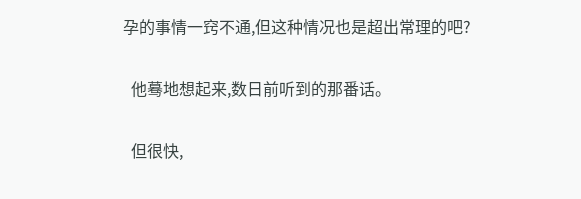孕的事情一窍不通,但这种情况也是超出常理的吧?

  他蓦地想起来,数日前听到的那番话。

  但很快,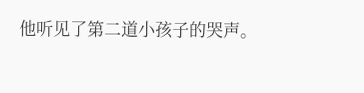他听见了第二道小孩子的哭声。